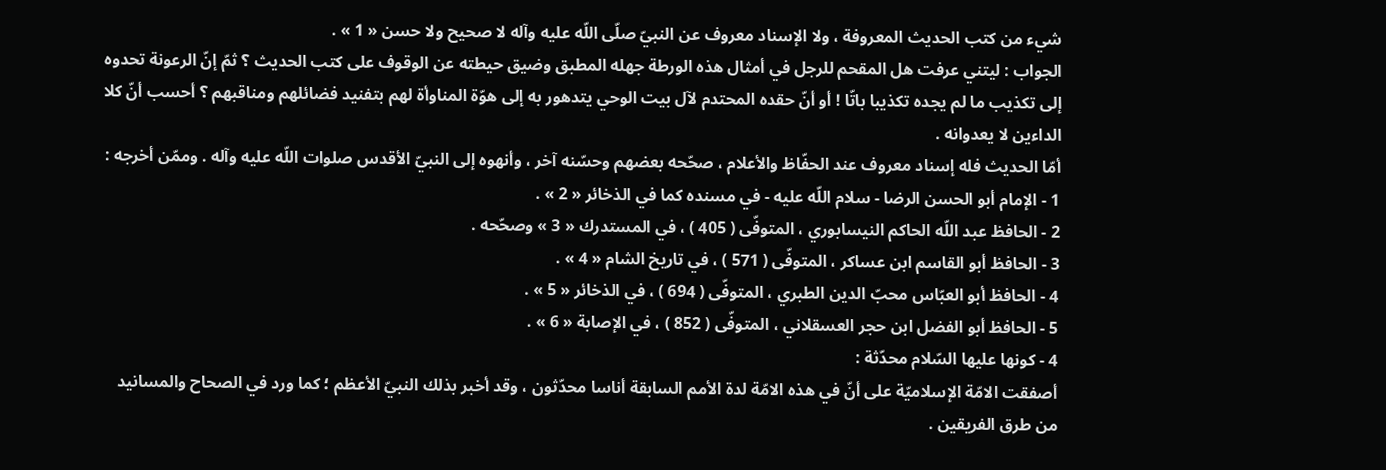شيء من كتب الحديث المعروفة ، ولا الإسناد معروف عن النبيّ صلّى اللّه عليه وآله لا صحيح ولا حسن « 1 » .
الجواب : ليتني عرفت هل المقحم للرجل في أمثال هذه الورطة جهله المطبق وضيق حيطته عن الوقوف على كتب الحديث ؟ ثمّ إنّ الرعونة تحدوه إلى تكذيب ما لم يجده تكذيبا باتّا ! أو أنّ حقده المحتدم لآل بيت الوحي يتدهور به إلى هوّة المناوأة لهم بتفنيد فضائلهم ومناقبهم ؟ أحسب أنّ كلا الداءين لا يعدوانه .
أمّا الحديث فله إسناد معروف عند الحفّاظ والأعلام ، صحّحه بعضهم وحسّنه آخر ، وأنهوه إلى النبيّ الأقدس صلوات اللّه عليه وآله . وممّن أخرجه :
1 - الإمام أبو الحسن الرضا - سلام اللّه عليه - في مسنده كما في الذخائر « 2 » .
2 - الحافظ عبد اللّه الحاكم النيسابوري ، المتوفّى ( 405 ) ، في المستدرك « 3 » وصحّحه .
3 - الحافظ أبو القاسم ابن عساكر ، المتوفّى ( 571 ) ، في تاريخ الشام « 4 » .
4 - الحافظ أبو العبّاس محبّ الدين الطبري ، المتوفّى ( 694 ) ، في الذخائر « 5 » .
5 - الحافظ أبو الفضل ابن حجر العسقلاني ، المتوفّى ( 852 ) ، في الإصابة « 6 » .
4 - كونها عليها السّلام محدّثة :
أصفقت الامّة الإسلاميّة على أنّ في هذه الامّة لدة الأمم السابقة أناسا محدّثون ، وقد أخبر بذلك النبيّ الأعظم ؛ كما ورد في الصحاح والمسانيد من طرق الفريقين .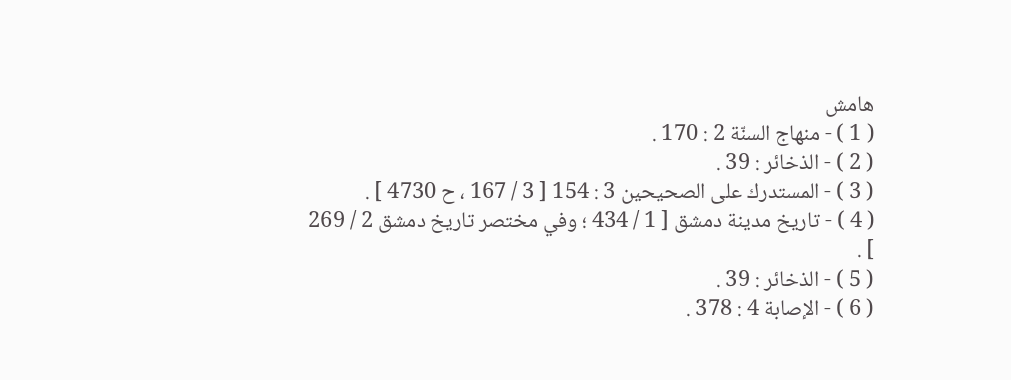هامش
( 1 ) - منهاج السنّة 2 : 170 .
( 2 ) - الذخائر : 39 .
( 3 ) - المستدرك على الصحيحين 3 : 154 [ 3 / 167 ، ح 4730 ] .
( 4 ) - تاريخ مدينة دمشق [ 1 / 434 ؛ وفي مختصر تاريخ دمشق 2 / 269 ] .
( 5 ) - الذخائر : 39 .
( 6 ) - الإصابة 4 : 378 .